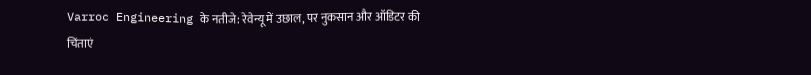Varroc Engineering के नतीजे: रेवेन्यू में उछाल, पर नुकसान और ऑडिटर की चिंताएं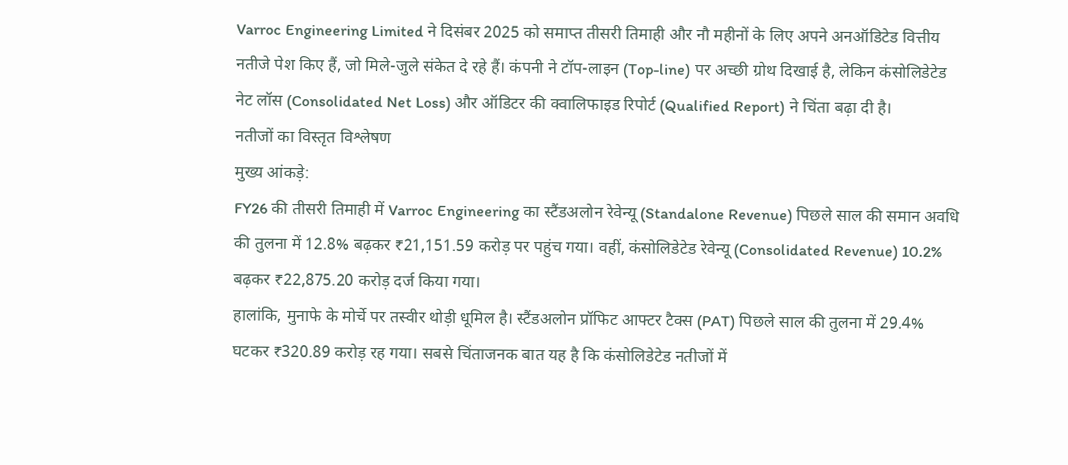Varroc Engineering Limited ने दिसंबर 2025 को समाप्त तीसरी तिमाही और नौ महीनों के लिए अपने अनऑडिटेड वित्तीय नतीजे पेश किए हैं, जो मिले-जुले संकेत दे रहे हैं। कंपनी ने टॉप-लाइन (Top-line) पर अच्छी ग्रोथ दिखाई है, लेकिन कंसोलिडेटेड नेट लॉस (Consolidated Net Loss) और ऑडिटर की क्वालिफाइड रिपोर्ट (Qualified Report) ने चिंता बढ़ा दी है।
नतीजों का विस्तृत विश्लेषण
मुख्य आंकड़े:
FY26 की तीसरी तिमाही में Varroc Engineering का स्टैंडअलोन रेवेन्यू (Standalone Revenue) पिछले साल की समान अवधि की तुलना में 12.8% बढ़कर ₹21,151.59 करोड़ पर पहुंच गया। वहीं, कंसोलिडेटेड रेवेन्यू (Consolidated Revenue) 10.2% बढ़कर ₹22,875.20 करोड़ दर्ज किया गया।
हालांकि, मुनाफे के मोर्चे पर तस्वीर थोड़ी धूमिल है। स्टैंडअलोन प्रॉफिट आफ्टर टैक्स (PAT) पिछले साल की तुलना में 29.4% घटकर ₹320.89 करोड़ रह गया। सबसे चिंताजनक बात यह है कि कंसोलिडेटेड नतीजों में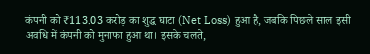कंपनी को ₹113.03 करोड़ का शुद्ध घाटा (Net Loss) हुआ है, जबकि पिछले साल इसी अवधि में कंपनी को मुनाफा हुआ था। इसके चलते,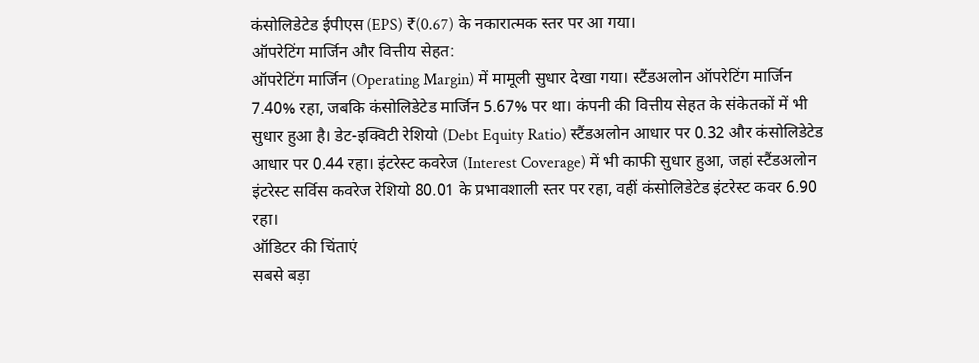कंसोलिडेटेड ईपीएस (EPS) ₹(0.67) के नकारात्मक स्तर पर आ गया।
ऑपरेटिंग मार्जिन और वित्तीय सेहत:
ऑपरेटिंग मार्जिन (Operating Margin) में मामूली सुधार देखा गया। स्टैंडअलोन ऑपरेटिंग मार्जिन 7.40% रहा, जबकि कंसोलिडेटेड मार्जिन 5.67% पर था। कंपनी की वित्तीय सेहत के संकेतकों में भी सुधार हुआ है। डेट-इक्विटी रेशियो (Debt Equity Ratio) स्टैंडअलोन आधार पर 0.32 और कंसोलिडेटेड आधार पर 0.44 रहा। इंटरेस्ट कवरेज (Interest Coverage) में भी काफी सुधार हुआ, जहां स्टैंडअलोन इंटरेस्ट सर्विस कवरेज रेशियो 80.01 के प्रभावशाली स्तर पर रहा, वहीं कंसोलिडेटेड इंटरेस्ट कवर 6.90 रहा।
ऑडिटर की चिंताएं
सबसे बड़ा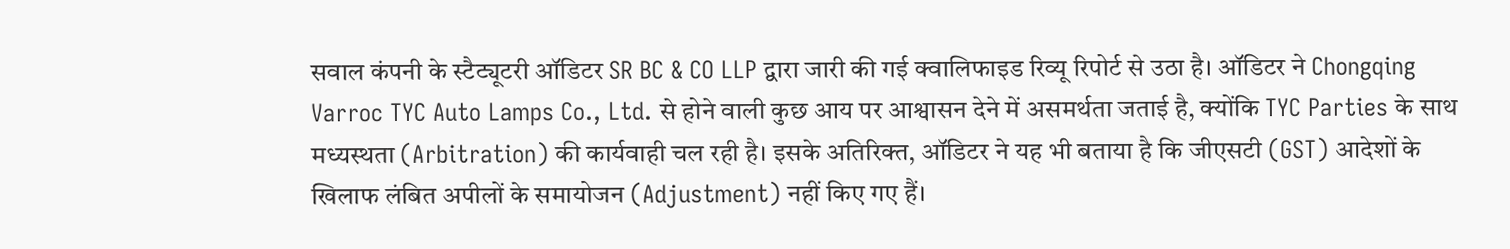सवाल कंपनी के स्टैट्यूटरी ऑडिटर SR BC & CO LLP द्वारा जारी की गई क्वालिफाइड रिव्यू रिपोर्ट से उठा है। ऑडिटर ने Chongqing Varroc TYC Auto Lamps Co., Ltd. से होने वाली कुछ आय पर आश्वासन देने में असमर्थता जताई है, क्योंकि TYC Parties के साथ मध्यस्थता (Arbitration) की कार्यवाही चल रही है। इसके अतिरिक्त, ऑडिटर ने यह भी बताया है कि जीएसटी (GST) आदेशों के खिलाफ लंबित अपीलों के समायोजन (Adjustment) नहीं किए गए हैं।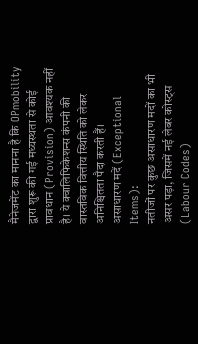मैनेजमेंट का मानना है कि OPmobility द्वारा शुरू की गई मध्यस्थता से कोई प्रावधान (Provision) आवश्यक नहीं है। ये क्वालिफिकेशन्स कंपनी की वास्तविक वित्तीय स्थिति को लेकर अनिश्चितता पैदा करती हैं।
असाधारण मदें (Exceptional Items):
नतीजों पर कुछ असाधारण मदों का भी असर पड़ा, जिसमें नई लेबर कोस्ट्स (Labour Codes)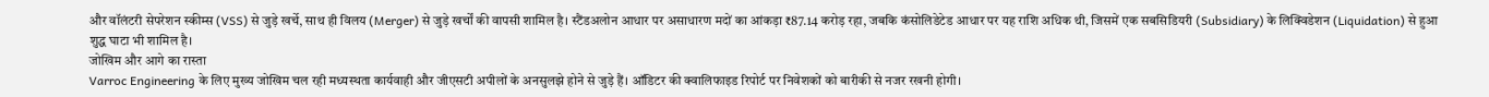और वॉलंटरी सेपरेशन स्कीम्स (VSS) से जुड़े खर्चे, साथ ही विलय (Merger) से जुड़े खर्चों की वापसी शामिल है। स्टैंडअलोन आधार पर असाधारण मदों का आंकड़ा ₹87.14 करोड़ रहा, जबकि कंसोलिडेटेड आधार पर यह राशि अधिक थी, जिसमें एक सबसिडियरी (Subsidiary) के लिक्विडेशन (Liquidation) से हुआ शुद्ध घाटा भी शामिल है।
जोखिम और आगे का रास्ता
Varroc Engineering के लिए मुख्य जोखिम चल रही मध्यस्थता कार्यवाही और जीएसटी अपीलों के अनसुलझे होने से जुड़े हैं। ऑडिटर की क्वालिफाइड रिपोर्ट पर निवेशकों को बारीकी से नजर रखनी होगी।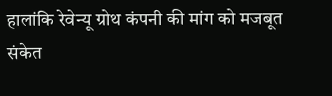हालांकि रेवेन्यू ग्रोथ कंपनी की मांग को मजबूत संकेत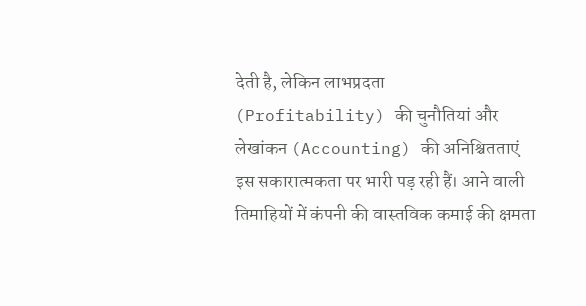देती है, लेकिन लाभप्रदता (Profitability) की चुनौतियां और लेखांकन (Accounting) की अनिश्चितताएं इस सकारात्मकता पर भारी पड़ रही हैं। आने वाली तिमाहियों में कंपनी की वास्तविक कमाई की क्षमता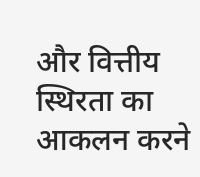और वित्तीय स्थिरता का आकलन करने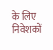के लिए निवेशकों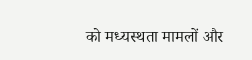को मध्यस्थता मामलों और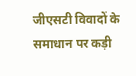जीएसटी विवादों के समाधान पर कड़ी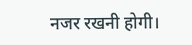नजर रखनी होगी।